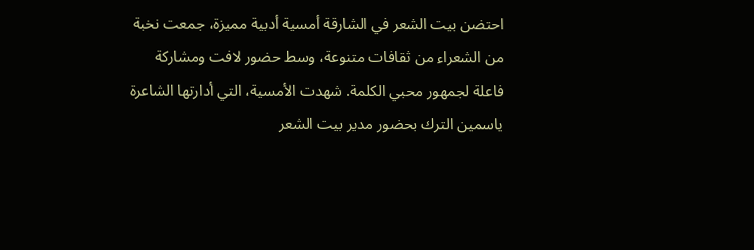احتضن بيت الشعر في الشارقة أمسية أدبية مميزة، جمعت نخبة من الشعراء من ثقافات متنوعة، وسط حضور لافت ومشاركة فاعلة لجمهور محبي الكلمة. شهدت الأمسية، التي أدارتها الشاعرة ياسمين الترك بحضور مدير بيت الشعر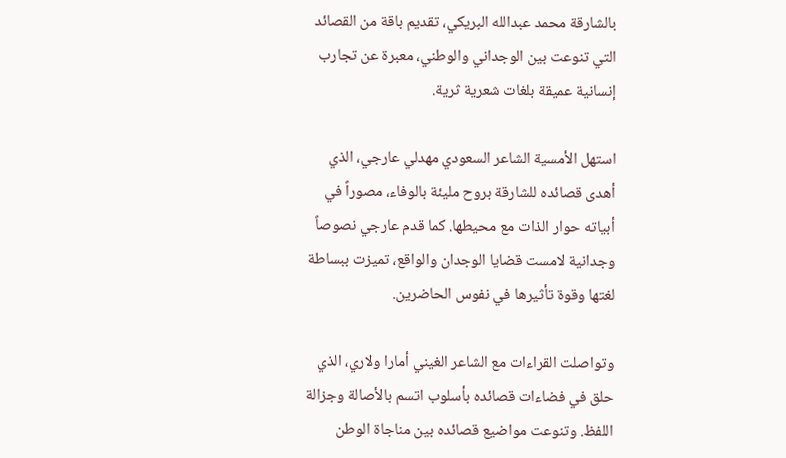بالشارقة محمد عبدالله البريكي، تقديم باقة من القصائد التي تنوعت بين الوجداني والوطني، معبرة عن تجارب إنسانية عميقة بلغات شعرية ثرية.

استهل الأمسية الشاعر السعودي مهدلي عارجي، الذي أهدى قصائده للشارقة بروح مليئة بالوفاء، مصوراً في أبياته حوار الذات مع محيطها. كما قدم عارجي نصوصاً وجدانية لامست قضايا الوجدان والواقع، تميزت ببساطة لغتها وقوة تأثيرها في نفوس الحاضرين.

وتواصلت القراءات مع الشاعر الغيني أمارا ولاري، الذي حلق في فضاءات قصائده بأسلوب اتسم بالأصالة وجزالة اللفظ. وتنوعت مواضيع قصائده بين مناجاة الوطن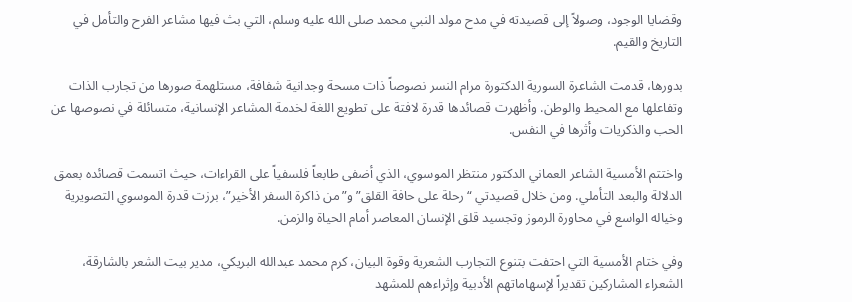وقضايا الوجود، وصولاً إلى قصيدته في مدح مولد النبي محمد صلى الله عليه وسلم، التي بث فيها مشاعر الفرح والتأمل في التاريخ والقيم.

بدورها، قدمت الشاعرة السورية الدكتورة مرام النسر نصوصاً ذات مسحة وجدانية شفافة، مستلهمة صورها من تجارب الذات وتفاعلها مع المحيط والوطن. وأظهرت قصائدها قدرة لافتة على تطويع اللغة لخدمة المشاعر الإنسانية، متسائلة في نصوصها عن الحب والذكريات وأثرها في النفس.

واختتم الأمسية الشاعر العماني الدكتور منتظر الموسوي، الذي أضفى طابعاً فلسفياً على القراءات، حيث اتسمت قصائده بعمق الدلالة والبعد التأملي. ومن خلال قصيدتي “رحلة على حافة القلق” و”من ذاكرة السفر الأخير”، برزت قدرة الموسوي التصويرية وخياله الواسع في محاورة الرموز وتجسيد قلق الإنسان المعاصر أمام الحياة والزمن.

وفي ختام الأمسية التي احتفت بتنوع التجارب الشعرية وقوة البيان، كرم محمد عبدالله البريكي، مدير بيت الشعر بالشارقة، الشعراء المشاركين تقديراً لإسهاماتهم الأدبية وإثراءهم للمشهد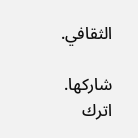الثقافي.

شاركها.
اترك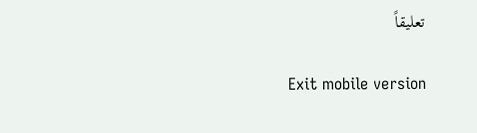تعليقاً

Exit mobile version